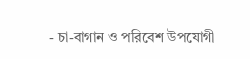- চা-বাগান ও পরিবেশ উপযোগী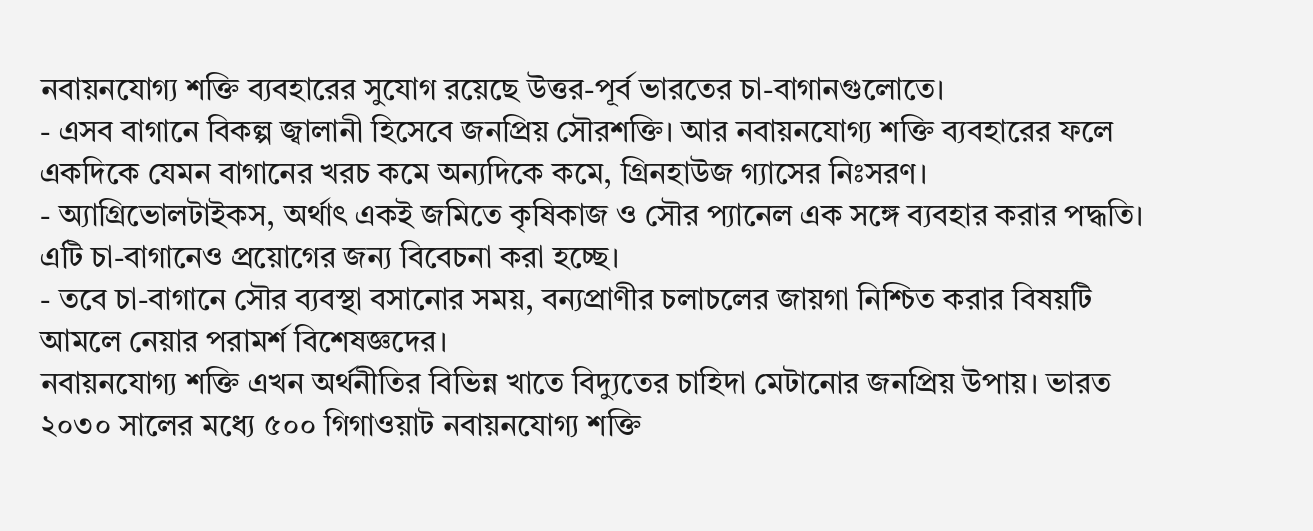নবায়নযোগ্য শক্তি ব্যবহারের সুযোগ রয়েছে উত্তর-পূর্ব ভারতের চা-বাগানগুলোতে।
- এসব বাগানে বিকল্প জ্বালানী হিসেবে জনপ্রিয় সৌরশক্তি। আর নবায়নযোগ্য শক্তি ব্যবহারের ফলে একদিকে যেমন বাগানের খরচ কমে অন্যদিকে কমে, গ্রিনহাউজ গ্যাসের নিঃসরণ।
- অ্যাগ্রিভোলটাইকস, অর্থাৎ একই জমিতে কৃষিকাজ ও সৌর প্যানেল এক সঙ্গে ব্যবহার করার পদ্ধতি। এটি চা-বাগানেও প্রয়োগের জন্য বিবেচনা করা হচ্ছে।
- তবে চা-বাগানে সৌর ব্যবস্থা বসানোর সময়, বন্যপ্রাণীর চলাচলের জায়গা নিশ্চিত করার বিষয়টি আমলে নেয়ার পরামর্শ বিশেষজ্ঞদের।
নবায়নযোগ্য শক্তি এখন অর্থনীতির বিভিন্ন খাতে বিদ্যুতের চাহিদা মেটানোর জনপ্রিয় উপায়। ভারত ২০৩০ সালের মধ্যে ৫০০ গিগাওয়াট নবায়নযোগ্য শক্তি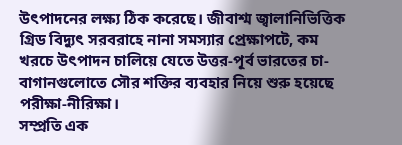উৎপাদনের লক্ষ্য ঠিক করেছে। জীবাশ্ম জ্বালানিভিত্তিক গ্রিড বিদ্যুৎ সরবরাহে নানা সমস্যার প্রেক্ষাপটে, কম খরচে উৎপাদন চালিয়ে যেতে উত্তর-পূর্ব ভারতের চা-বাগানগুলোতে সৌর শক্তির ব্যবহার নিয়ে শুরু হয়েছে পরীক্ষা-নীরিক্ষা।
সম্প্রতি এক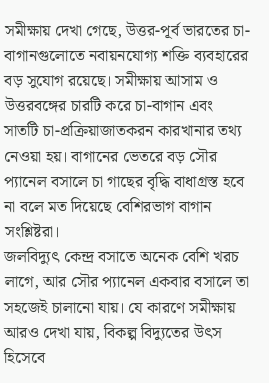সমীক্ষায় দেখা গেছে, উত্তর-পূর্ব ভারতের চা-বাগানগুলোতে নবায়নযোগ্য শক্তি ব্যবহারের বড় সুযোগ রয়েছে। সমীক্ষায় আসাম ও উত্তরবঙ্গের চারটি করে চা-বাগান এবং সাতটি চা-প্রক্রিয়াজাতকরন কারখানার তথ্য নেওয়া হয়। বাগানের ভেতরে বড় সৌর প্যানেল বসালে চা গাছের বৃদ্ধি বাধাগ্রস্ত হবে না বলে মত দিয়েছে বেশিরভাগ বাগান সংশ্লিষ্টরা।
জলবিদ্যুৎ কেন্দ্র বসাতে অনেক বেশি খরচ লাগে, আর সৌর প্যানেল একবার বসালে তা সহজেই চালানো যায়। যে কারণে সমীক্ষায় আরও দেখা যায়, বিকল্প বিদ্যুতের উৎস হিসেবে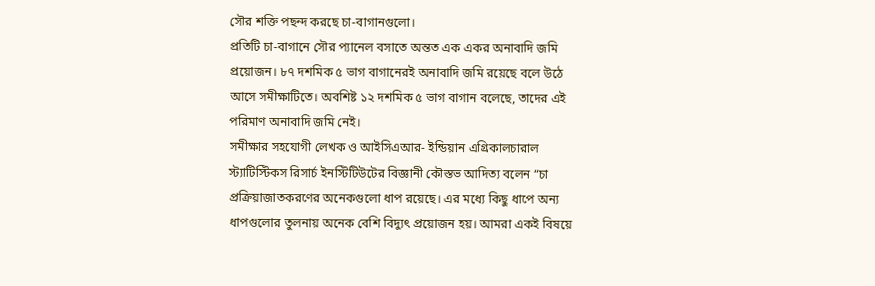সৌর শক্তি পছন্দ করছে চা-বাগানগুলো।
প্রতিটি চা-বাগানে সৌর প্যানেল বসাতে অন্তত এক একর অনাবাদি জমি প্রয়োজন। ৮৭ দশমিক ৫ ভাগ বাগানেরই অনাবাদি জমি রয়েছে বলে উঠে আসে সমীক্ষাটিতে। অবশিষ্ট ১২ দশমিক ৫ ভাগ বাগান বলেছে, তাদের এই পরিমাণ অনাবাদি জমি নেই।
সমীক্ষার সহযোগী লেখক ও আইসিএআর- ইন্ডিয়ান এগ্রিকালচারাল স্ট্যাটিস্টিকস রিসার্চ ইনস্টিটিউটের বিজ্ঞানী কৌস্তভ আদিত্য বলেন “চা প্রক্রিয়াজাতকরণের অনেকগুলো ধাপ রয়েছে। এর মধ্যে কিছু ধাপে অন্য ধাপগুলোর তুলনায় অনেক বেশি বিদ্যুৎ প্রয়োজন হয়। আমরা একই বিষয়ে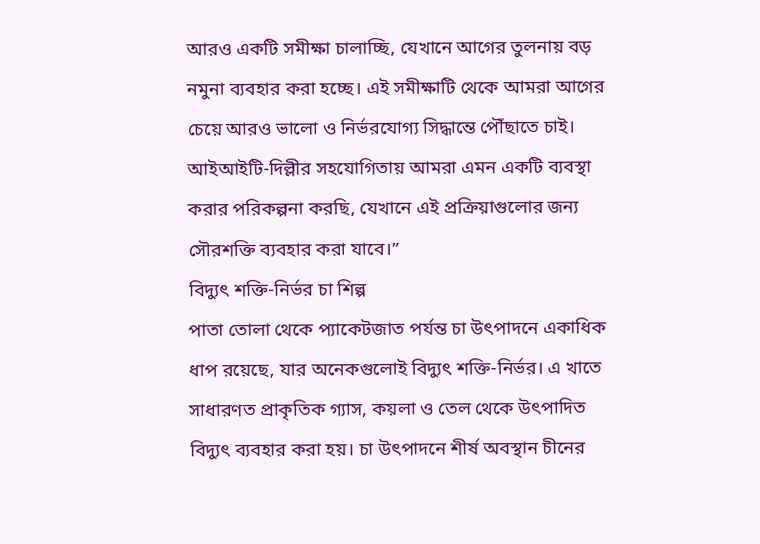আরও একটি সমীক্ষা চালাচ্ছি, যেখানে আগের তুলনায় বড় নমুনা ব্যবহার করা হচ্ছে। এই সমীক্ষাটি থেকে আমরা আগের চেয়ে আরও ভালো ও নির্ভরযোগ্য সিদ্ধান্তে পৌঁছাতে চাই। আইআইটি-দিল্লীর সহযোগিতায় আমরা এমন একটি ব্যবস্থা করার পরিকল্পনা করছি, যেখানে এই প্রক্রিয়াগুলোর জন্য সৌরশক্তি ব্যবহার করা যাবে।”
বিদ্যুৎ শক্তি-নির্ভর চা শিল্প
পাতা তোলা থেকে প্যাকেটজাত পর্যন্ত চা উৎপাদনে একাধিক ধাপ রয়েছে, যার অনেকগুলোই বিদ্যুৎ শক্তি-নির্ভর। এ খাতে সাধারণত প্রাকৃতিক গ্যাস, কয়লা ও তেল থেকে উৎপাদিত বিদ্যুৎ ব্যবহার করা হয়। চা উৎপাদনে শীর্ষ অবস্থান চীনের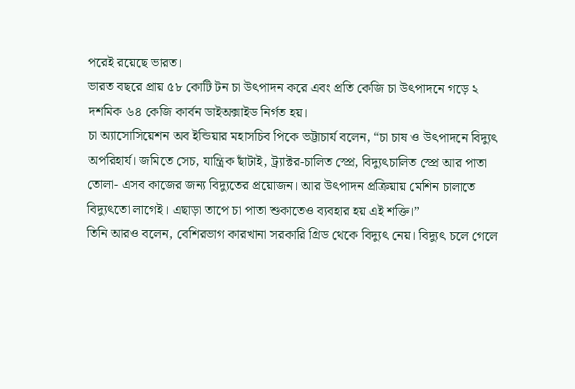পরেই রয়েছে ভারত।
ভারত বছরে প্রায় ৫৮ কোটি টন চা উৎপাদন করে এবং প্রতি কেজি চা উৎপাদনে গড়ে ২ দশমিক ৬৪ কেজি কার্বন ডাইঅক্সাইড নির্গত হয়।
চা অ্যাসোসিয়েশন অব ইন্ডিয়ার মহাসচিব পিকে ভট্টাচার্য বলেন, “চা চাষ ও উৎপাদনে বিদ্যুৎ অপরিহার্য। জমিতে সেচ, যান্ত্রিক ছাঁটাই, ট্র্যাক্টর-চালিত স্প্রে, বিদ্যুৎচালিত স্প্রে আর পাতা তোলা- এসব কাজের জন্য বিদ্যুতের প্রয়োজন। আর উৎপাদন প্রক্রিয়ায় মেশিন চালাতে বিদ্যুৎতো লাগেই। এছাড়া তাপে চা পাতা শুকাতেও ব্যবহার হয় এই শক্তি।”
তিনি আরও বলেন, বেশিরভাগ কারখানা সরকারি গ্রিড থেকে বিদ্যুৎ নেয়। বিদ্যুৎ চলে গেলে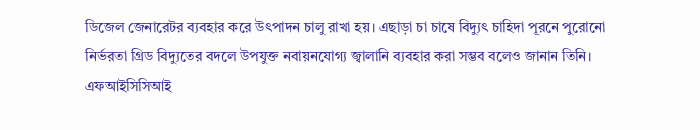ডিজেল জেনারেটর ব্যবহার করে উৎপাদন চালু রাখা হয়। এছাড়া চা চাষে বিদ্যুৎ চাহিদা পূরনে পুরোনো নির্ভরতা গ্রিড বিদ্যুতের বদলে উপযুক্ত নবায়নযোগ্য জ্বালানি ব্যবহার করা সম্ভব বলেও জানান তিনি।
এফআইসিসিআই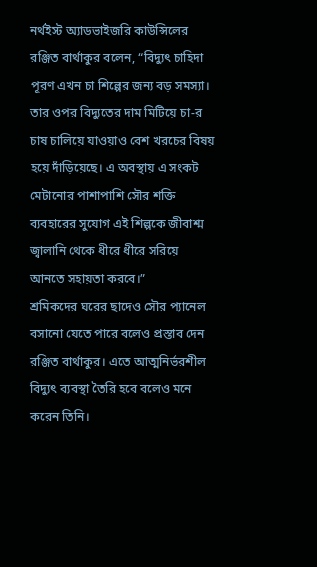নর্থইস্ট অ্যাডভাইজরি কাউন্সিলের রঞ্জিত বার্থাকুর বলেন, “বিদ্যুৎ চাহিদা পূরণ এখন চা শিল্পের জন্য বড় সমস্যা। তার ওপর বিদ্যুতের দাম মিটিয়ে চা-র চাষ চালিয়ে যাওয়াও বেশ খরচের বিষয় হয়ে দাঁড়িয়েছে। এ অবস্থায় এ সংকট মেটানোর পাশাপাশি সৌর শক্তি ব্যবহারের সুযোগ এই শিল্পকে জীবাশ্ম জ্বালানি থেকে ধীরে ধীরে সরিয়ে আনতে সহায়তা করবে।”
শ্রমিকদের ঘরের ছাদেও সৌর প্যানেল বসানো যেতে পারে বলেও প্রস্তাব দেন রঞ্জিত বার্থাকুর। এতে আত্মনির্ভরশীল বিদ্যুৎ ব্যবস্থা তৈরি হবে বলেও মনে করেন তিনি।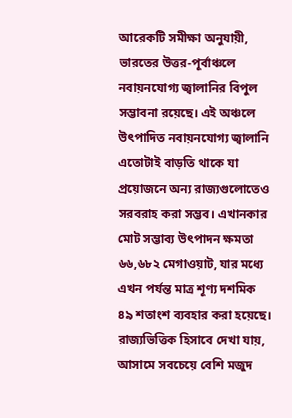আরেকটি সমীক্ষা অনুযায়ী, ভারতের উত্তর-পূর্বাঞ্চলে নবায়নযোগ্য জ্বালানির বিপুল সম্ভাবনা রয়েছে। এই অঞ্চলে উৎপাদিত নবায়নযোগ্য জ্বালানি এতোটাই বাড়তি থাকে যা প্রয়োজনে অন্য রাজ্যগুলোতেও সরবরাহ করা সম্ভব। এখানকার মোট সম্ভাব্য উৎপাদন ক্ষমতা ৬৬,৬৮২ মেগাওয়াট, যার মধ্যে এখন পর্যন্ত মাত্র শূণ্য দশমিক ৪৯ শতাংশ ব্যবহার করা হয়েছে। রাজ্যভিত্তিক হিসাবে দেখা যায়, আসামে সবচেয়ে বেশি মজুদ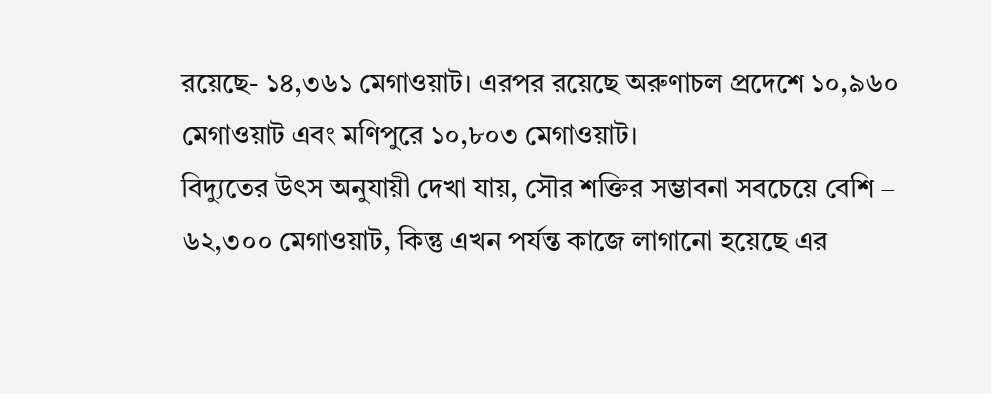রয়েছে- ১৪,৩৬১ মেগাওয়াট। এরপর রয়েছে অরুণাচল প্রদেশে ১০,৯৬০ মেগাওয়াট এবং মণিপুরে ১০,৮০৩ মেগাওয়াট।
বিদ্যুতের উৎস অনুযায়ী দেখা যায়, সৌর শক্তির সম্ভাবনা সবচেয়ে বেশি – ৬২,৩০০ মেগাওয়াট, কিন্তু এখন পর্যন্ত কাজে লাগানো হয়েছে এর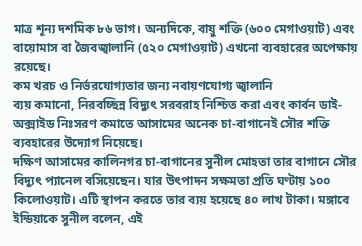মাত্র শূন্য দশমিক ৮৬ ভাগ। অন্যদিকে, বায়ু শক্তি (৬০০ মেগাওয়াট) এবং বায়োমাস বা জৈবজ্বালানি (৫২০ মেগাওয়াট) এখনো ব্যবহারের অপেক্ষায় রয়েছে।
কম খরচ ও নির্ভরযোগ্যতার জন্য নবায়ণযোগ্য জ্বালানি
ব্যয় কমানো, নিরবচ্ছিন্ন বিদ্যুৎ সরবরাহ নিশ্চিত করা এবং কার্বন ডাই-অক্সাইড নিঃসরণ কমাতে আসামের অনেক চা-বাগানেই সৌর শক্তি ব্যবহারের উদ্যোগ নিয়েছে।
দক্ষিণ আসামের কালিনগর চা-বাগানের সুনীল মোহতা তার বাগানে সৌর বিদ্যুৎ প্যানেল বসিয়েছেন। যার উৎপাদন সক্ষমতা প্রতি ঘণ্টায় ১০০ কিলোওয়াট। এটি স্থাপন করতে তার ব্যয় হয়েছে ৪০ লাখ টাকা। মঙ্গাবে ইন্ডিয়াকে সুনীল বলেন, এই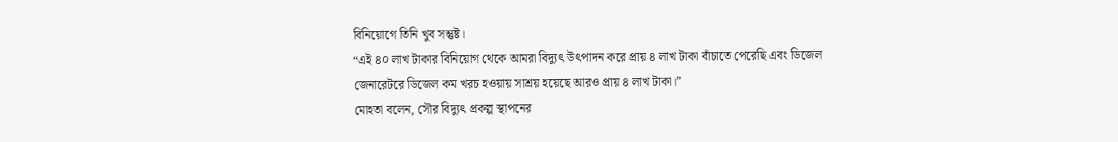বিনিয়োগে তিনি খুব সন্তুষ্ট।
“এই ৪০ লাখ টাকার বিনিয়োগ থেকে আমরা বিদ্যুৎ উৎপাদন করে প্রায় ৪ লাখ টাকা বাঁচাতে পেরেছি এবং ডিজেল জেনারেটরে ডিজেল কম খরচ হওয়ায় সাশ্রয় হয়েছে আরও প্রায় ৪ লাখ টাকা।”
মোহতা বলেন, সৌর বিদ্যুৎ প্রকল্প স্থাপনের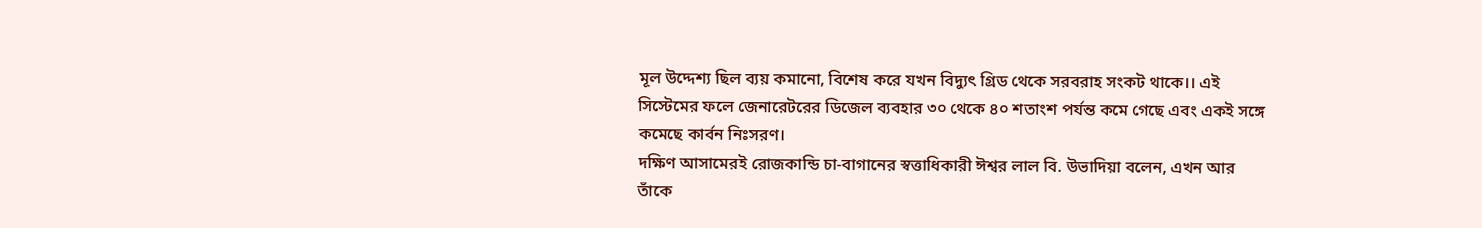মূল উদ্দেশ্য ছিল ব্যয় কমানো, বিশেষ করে যখন বিদ্যুৎ গ্রিড থেকে সরবরাহ সংকট থাকে।। এই সিস্টেমের ফলে জেনারেটরের ডিজেল ব্যবহার ৩০ থেকে ৪০ শতাংশ পর্যন্ত কমে গেছে এবং একই সঙ্গে কমেছে কার্বন নিঃসরণ।
দক্ষিণ আসামেরই রোজকান্ডি চা-বাগানের স্বত্তাধিকারী ঈশ্বর লাল বি. উভাদিয়া বলেন, এখন আর তাঁকে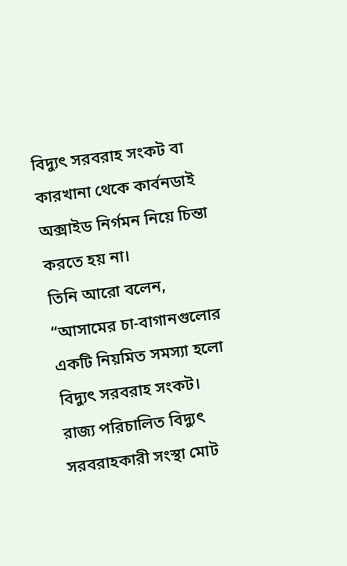বিদ্যুৎ সরবরাহ সংকট বা কারখানা থেকে কার্বনডাই অক্সাইড নির্গমন নিয়ে চিন্তা করতে হয় না।
তিনি আরো বলেন, “আসামের চা-বাগানগুলোর একটি নিয়মিত সমস্যা হলো বিদ্যুৎ সরবরাহ সংকট। রাজ্য পরিচালিত বিদ্যুৎ সরবরাহকারী সংস্থা মোট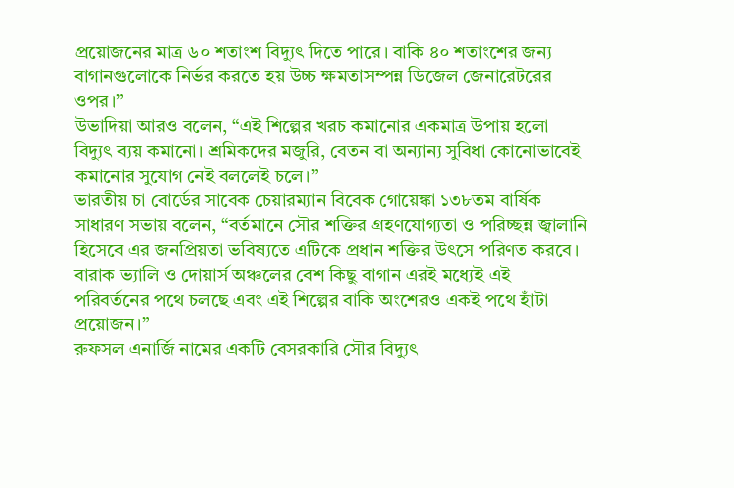প্রয়োজনের মাত্র ৬০ শতাংশ বিদ্যুৎ দিতে পারে। বাকি ৪০ শতাংশের জন্য বাগানগুলোকে নির্ভর করতে হয় উচ্চ ক্ষমতাসম্পন্ন ডিজেল জেনারেটরের ওপর।”
উভাদিয়া আরও বলেন, “এই শিল্পের খরচ কমানোর একমাত্র উপায় হলো বিদ্যুৎ ব্যয় কমানো। শ্রমিকদের মজুরি, বেতন বা অন্যান্য সুবিধা কোনোভাবেই কমানোর সুযোগ নেই বললেই চলে।”
ভারতীয় চা বোর্ডের সাবেক চেয়ারম্যান বিবেক গোয়েঙ্কা ১৩৮তম বার্ষিক সাধারণ সভায় বলেন, “বর্তমানে সৌর শক্তির গ্রহণযোগ্যতা ও পরিচ্ছন্ন জ্বালানি হিসেবে এর জনপ্রিয়তা ভবিষ্যতে এটিকে প্রধান শক্তির উৎসে পরিণত করবে। বারাক ভ্যালি ও দোয়ার্স অঞ্চলের বেশ কিছু বাগান এরই মধ্যেই এই পরিবর্তনের পথে চলছে এবং এই শিল্পের বাকি অংশেরও একই পথে হাঁটা প্রয়োজন।”
রুফসল এনার্জি নামের একটি বেসরকারি সৌর বিদ্যুৎ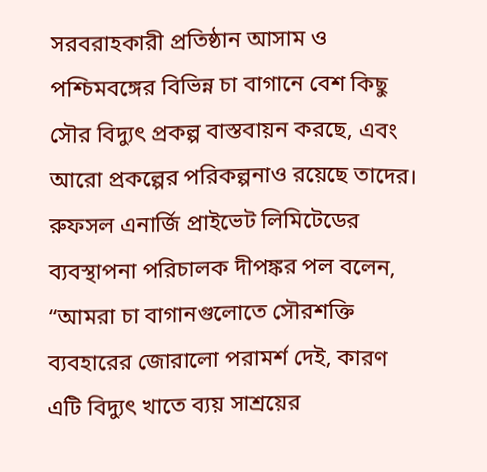সরবরাহকারী প্রতিষ্ঠান আসাম ও পশ্চিমবঙ্গের বিভিন্ন চা বাগানে বেশ কিছু সৌর বিদ্যুৎ প্রকল্প বাস্তবায়ন করছে, এবং আরো প্রকল্পের পরিকল্পনাও রয়েছে তাদের। রুফসল এনার্জি প্রাইভেট লিমিটেডের ব্যবস্থাপনা পরিচালক দীপঙ্কর পল বলেন, “আমরা চা বাগানগুলোতে সৌরশক্তি ব্যবহারের জোরালো পরামর্শ দেই, কারণ এটি বিদ্যুৎ খাতে ব্যয় সাশ্রয়ের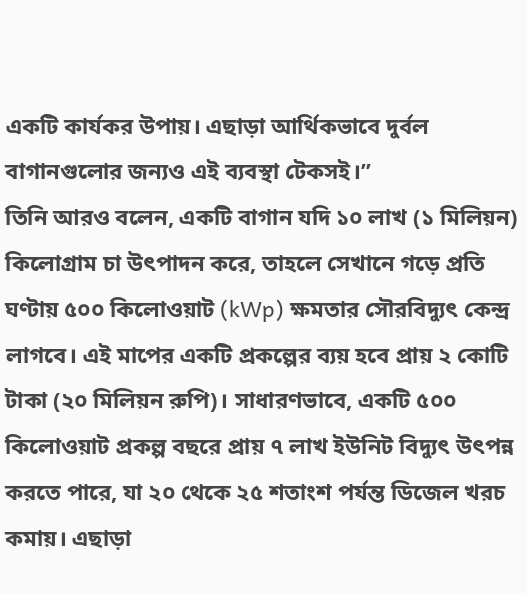একটি কার্যকর উপায়। এছাড়া আর্থিকভাবে দুর্বল বাগানগুলোর জন্যও এই ব্যবস্থা টেকসই।”
তিনি আরও বলেন, একটি বাগান যদি ১০ লাখ (১ মিলিয়ন) কিলোগ্রাম চা উৎপাদন করে, তাহলে সেখানে গড়ে প্রতি ঘণ্টায় ৫০০ কিলোওয়াট (kWp) ক্ষমতার সৌরবিদ্যুৎ কেন্দ্র লাগবে। এই মাপের একটি প্রকল্পের ব্যয় হবে প্রায় ২ কোটি টাকা (২০ মিলিয়ন রুপি)। সাধারণভাবে, একটি ৫০০ কিলোওয়াট প্রকল্প বছরে প্রায় ৭ লাখ ইউনিট বিদ্যুৎ উৎপন্ন করতে পারে, যা ২০ থেকে ২৫ শতাংশ পর্যন্ত ডিজেল খরচ কমায়। এছাড়া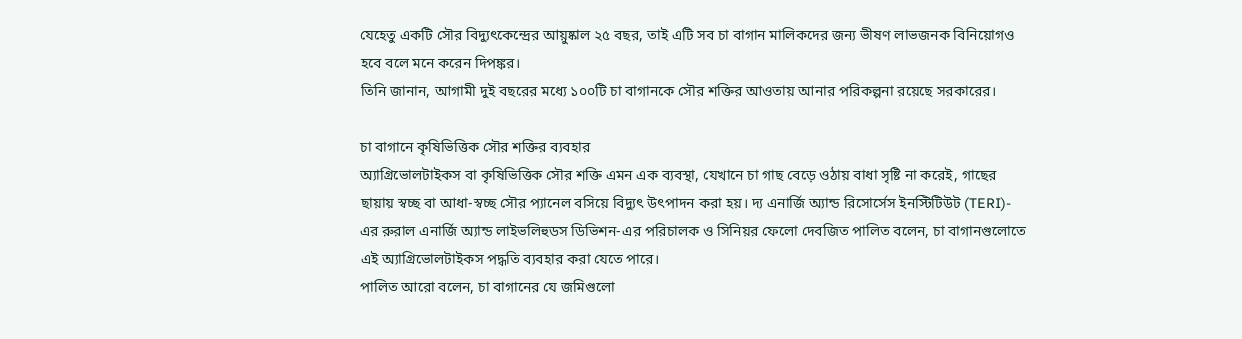যেহেতু একটি সৌর বিদ্যুৎকেন্দ্রের আয়ুষ্কাল ২৫ বছর, তাই এটি সব চা বাগান মালিকদের জন্য ভীষণ লাভজনক বিনিয়োগও হবে বলে মনে করেন দিপঙ্কর।
তিনি জানান, আগামী দুই বছরের মধ্যে ১০০টি চা বাগানকে সৌর শক্তির আওতায় আনার পরিকল্পনা রয়েছে সরকারের।

চা বাগানে কৃষিভিত্তিক সৌর শক্তির ব্যবহার
অ্যাগ্রিভোলটাইকস বা কৃষিভিত্তিক সৌর শক্তি এমন এক ব্যবস্থা, যেখানে চা গাছ বেড়ে ওঠায় বাধা সৃষ্টি না করেই, গাছের ছায়ায় স্বচ্ছ বা আধা-স্বচ্ছ সৌর প্যানেল বসিয়ে বিদ্যুৎ উৎপাদন করা হয়। দ্য এনার্জি অ্যান্ড রিসোর্সেস ইনস্টিটিউট (TERI)- এর রুরাল এনার্জি অ্যান্ড লাইভলিহুডস ডিভিশন-এর পরিচালক ও সিনিয়র ফেলো দেবজিত পালিত বলেন, চা বাগানগুলোতে এই অ্যাগ্রিভোলটাইকস পদ্ধতি ব্যবহার করা যেতে পারে।
পালিত আরো বলেন, চা বাগানের যে জমিগুলো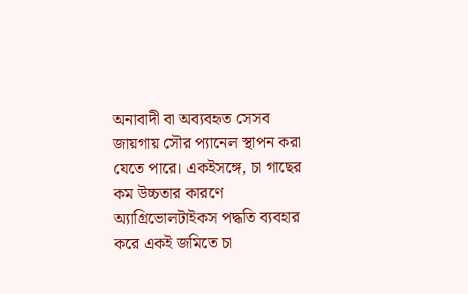অনাবাদী বা অব্যবহৃত সেসব জায়গায় সৌর প্যানেল স্থাপন করা যেতে পারে। একইসঙ্গে, চা গাছের কম উচ্চতার কারণে অ্যাগ্রিভোলটাইকস পদ্ধতি ব্যবহার করে একই জমিতে চা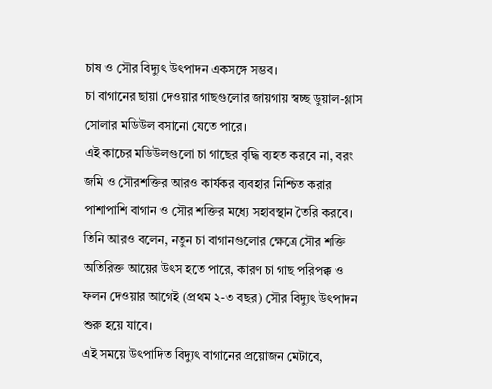চাষ ও সৌর বিদ্যুৎ উৎপাদন একসঙ্গে সম্ভব।
চা বাগানের ছায়া দেওয়ার গাছগুলোর জায়গায় স্বচ্ছ ডুয়াল-গ্লাস সোলার মডিউল বসানো যেতে পারে।
এই কাচের মডিউলগুলো চা গাছের বৃদ্ধি ব্যহত করবে না, বরং জমি ও সৌরশক্তির আরও কার্যকর ব্যবহার নিশ্চিত করার পাশাপাশি বাগান ও সৌর শক্তির মধ্যে সহাবস্থান তৈরি করবে।
তিনি আরও বলেন, নতুন চা বাগানগুলোর ক্ষেত্রে সৌর শক্তি অতিরিক্ত আয়ের উৎস হতে পারে, কারণ চা গাছ পরিপক্ক ও ফলন দেওয়ার আগেই (প্রথম ২-৩ বছর) সৌর বিদ্যুৎ উৎপাদন শুরু হয়ে যাবে।
এই সময়ে উৎপাদিত বিদ্যুৎ বাগানের প্রয়োজন মেটাবে,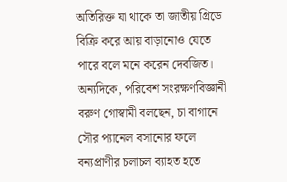অতিরিক্ত যা থাকে তা জাতীয় গ্রিডে বিক্রি করে আয় বাড়ানোও যেতে পারে বলে মনে করেন দেবজিত।
অন্যদিকে, পরিবেশ সংরক্ষণবিজ্ঞানী বরুণ গোস্বামী বলছেন, চা বাগানে সৌর প্যানেল বসানোর ফলে বন্যপ্রাণীর চলাচল ব্যাহত হতে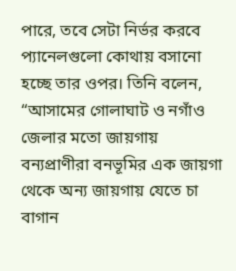পারে, তবে সেটা নির্ভর করবে প্যানেলগুলো কোথায় বসানো হচ্ছে তার ওপর। তিনি বলেন, “আসামের গোলাঘাট ও নগাঁও জেলার মতো জায়গায় বন্যপ্রাণীরা বনভূমির এক জায়গা থেকে অন্য জায়গায় যেতে চা বাগান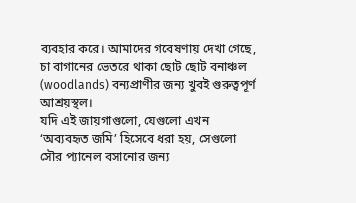ব্যবহার করে। আমাদের গবেষণায় দেখা গেছে, চা বাগানের ভেতরে থাকা ছোট ছোট বনাঞ্চল (woodlands) বন্যপ্রাণীর জন্য খুবই গুরুত্বপূর্ণ আশ্রয়স্থল।
যদি এই জায়গাগুলো, যেগুলো এখন ‘অব্যবহৃত জমি’ হিসেবে ধরা হয়, সেগুলো সৌর প্যানেল বসানোর জন্য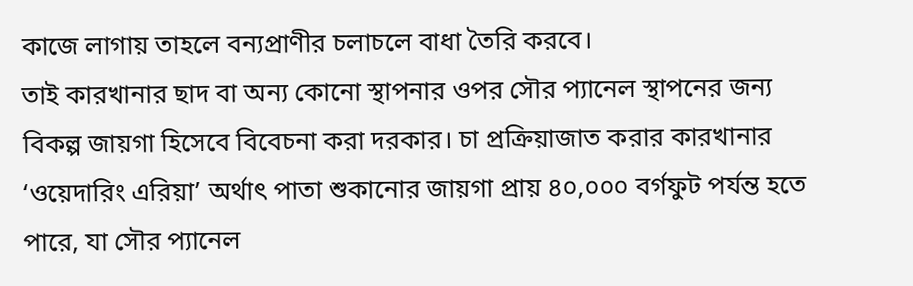কাজে লাগায় তাহলে বন্যপ্রাণীর চলাচলে বাধা তৈরি করবে।
তাই কারখানার ছাদ বা অন্য কোনো স্থাপনার ওপর সৌর প্যানেল স্থাপনের জন্য বিকল্প জায়গা হিসেবে বিবেচনা করা দরকার। চা প্রক্রিয়াজাত করার কারখানার ‘ওয়েদারিং এরিয়া’ অর্থাৎ পাতা শুকানোর জায়গা প্রায় ৪০,০০০ বর্গফুট পর্যন্ত হতে পারে, যা সৌর প্যানেল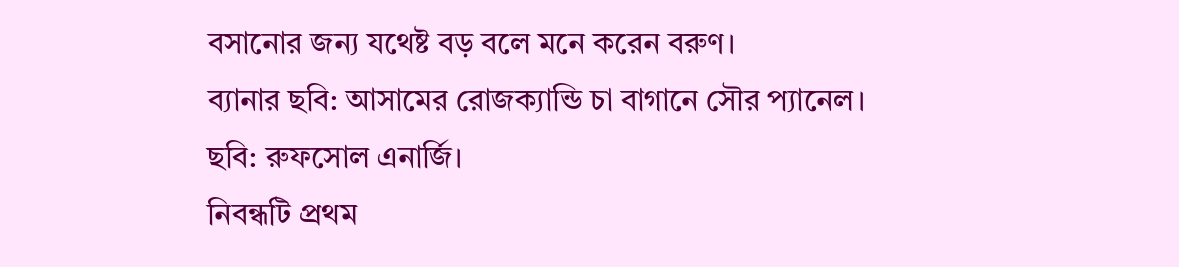বসানোর জন্য যথেষ্ট বড় বলে মনে করেন বরুণ।
ব্যানার ছবি: আসামের রোজক্যান্ডি চা বাগানে সৌর প্যানেল। ছবি: রুফসোল এনার্জি।
নিবন্ধটি প্রথম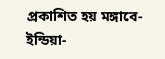প্রকাশিত হয় মঙ্গাবে-ইন্ডিয়া-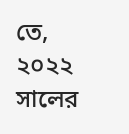তে, ২০২২ সালের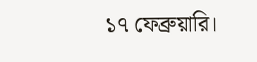১৭ ফেব্রুয়ারি।